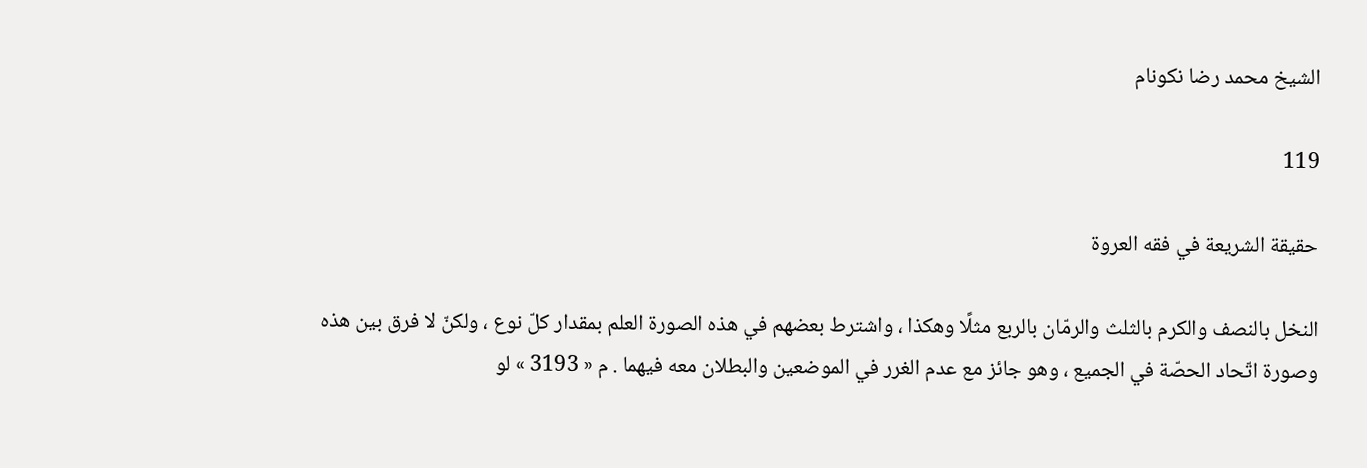الشيخ محمد رضا نكونام

119

حقيقة الشريعة في فقه العروة

النخل بالنصف والكرم بالثلث والرمّان بالربع مثلًا وهكذا ، واشترط بعضهم في هذه الصورة العلم بمقدار كلّ نوع ، ولكنّ لا فرق بين هذه وصورة اتّحاد الحصّة في الجميع ، وهو جائز مع عدم الغرر في الموضعين والبطلان معه فيهما . م « 3193 » لو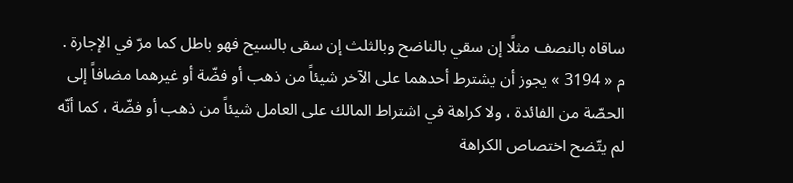ساقاه بالنصف مثلًا إن سقي بالناضح وبالثلث إن سقى بالسيح فهو باطل كما مرّ في الإجارة . م « 3194 » يجوز أن يشترط أحدهما على الآخر شيئاً من ذهب أو فضّة أو غيرهما مضافاً إلى الحصّة من الفائدة ، ولا كراهة في اشتراط المالك على العامل شيئاً من ذهب أو فضّة ، كما أنّه لم يتّضح اختصاص الكراهة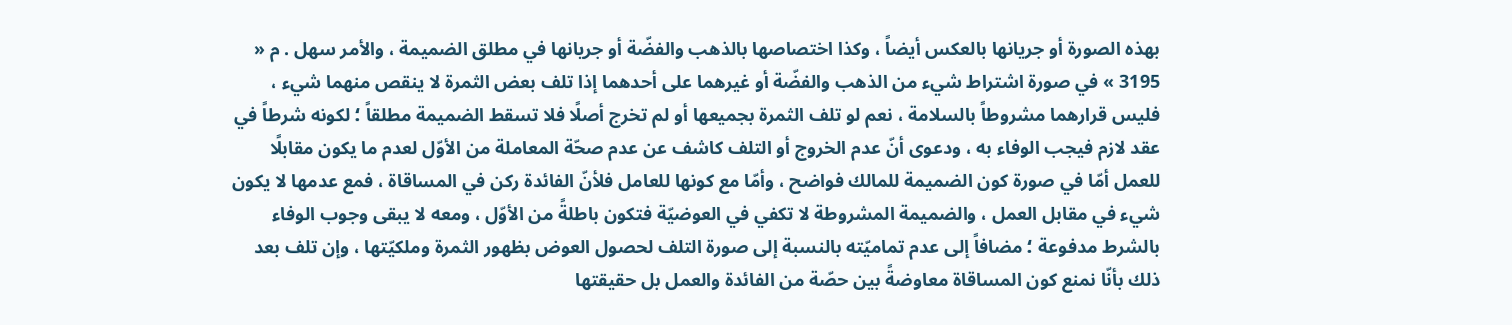بهذه الصورة أو جريانها بالعكس أيضاً ، وكذا اختصاصها بالذهب والفضّة أو جريانها في مطلق الضميمة ، والأمر سهل . م « 3195 » في صورة اشتراط شيء من الذهب والفضّة أو غيرهما على أحدهما إذا تلف بعض الثمرة لا ينقص منهما شيء ، فليس قرارهما مشروطاً بالسلامة ، نعم لو تلف الثمرة بجميعها أو لم تخرج أصلًا فلا تسقط الضميمة مطلقاً ؛ لكونه شرطاً في عقد لازم فيجب الوفاء به ، ودعوى أنّ عدم الخروج أو التلف كاشف عن عدم صحّة المعاملة من الأوّل لعدم ما يكون مقابلًا للعمل أمّا في صورة كون الضميمة للمالك فواضح ، وأمّا مع كونها للعامل فلأنّ الفائدة ركن في المساقاة ، فمع عدمها لا يكون شيء في مقابل العمل ، والضميمة المشروطة لا تكفي في العوضيّة فتكون باطلةً من الأوّل ، ومعه لا يبقى وجوب الوفاء بالشرط مدفوعة ؛ مضافاً إلى عدم تماميّته بالنسبة إلى صورة التلف لحصول العوض بظهور الثمرة وملكيّتها ، وإن تلف بعد ذلك بأنّا نمنع كون المساقاة معاوضةً بين حصّة من الفائدة والعمل بل حقيقتها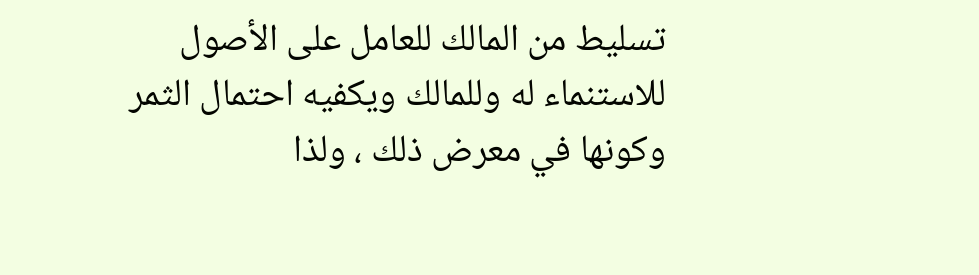تسليط من المالك للعامل على الأصول للاستنماء له وللمالك ويكفيه احتمال الثمر وكونها في معرض ذلك ، ولذا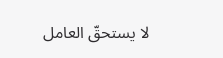لا يستحقّ العامل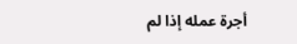أجرة عمله إذا لم